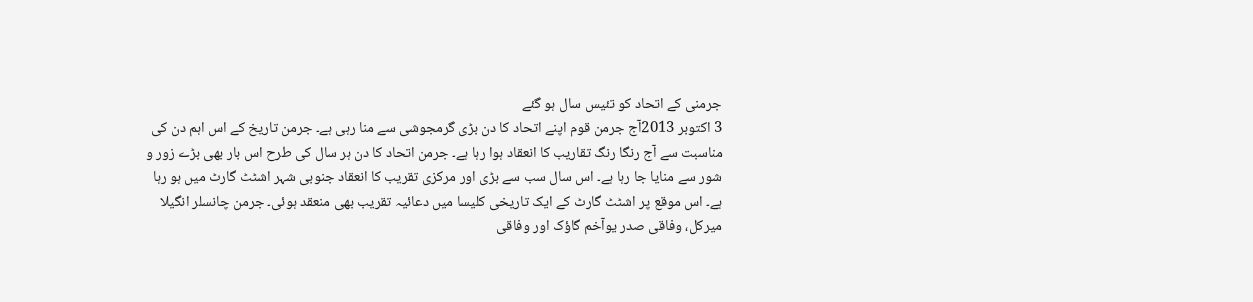جرمنی کے اتحاد کو تئیس سال ہو گئے
3 اکتوبر 2013آج جرمن قوم اپنے اتحاد کا دن بڑی گرمجوشی سے منا رہی ہے۔ جرمن تاریخ کے اس اہم دن کی مناسبت سے آج رنگا رنگ تقاریب کا انعقاد ہوا رہا ہے۔ جرمن اتحاد کا دن ہر سال کی طرح اس بار بھی بڑے زور و شور سے منایا جا رہا ہے۔ اس سال سب سے بڑی اور مرکزی تقریب کا انعقاد جنوبی شہر اشٹٹ گارٹ میں ہو رہا ہے۔ اس موقع پر اشٹٹ گارٹ کے ایک تاریخی کلیسا میں دعائیہ تقریب بھی منعقد ہوئی۔ جرمن چانسلر انگیلا میرکل، وفاقی صدر یوآخم گاؤک اور وفاقی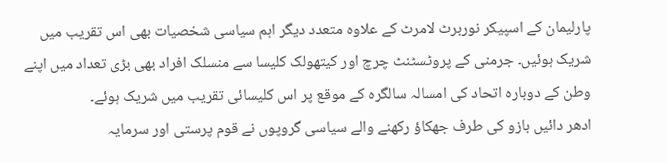پارلیمان کے اسپیکر نوربرٹ لامرٹ کے علاوہ متعدد دیگر اہم سیاسی شخصیات بھی اس تقریب میں شریک ہوئیں۔ جرمنی کے پروٹسٹنٹ چرچ اور کیتھولک کلیسا سے منسلک افراد بھی بڑی تعداد میں اپنے وطن کے دوبارہ اتحاد کی امسالہ سالگرہ کے موقع پر اس کلیسائی تقریب میں شریک ہوئے۔
ادھر دائیں بازو کی طرف جھکاؤ رکھنے والے سیاسی گروپوں نے قوم پرستی اور سرمایہ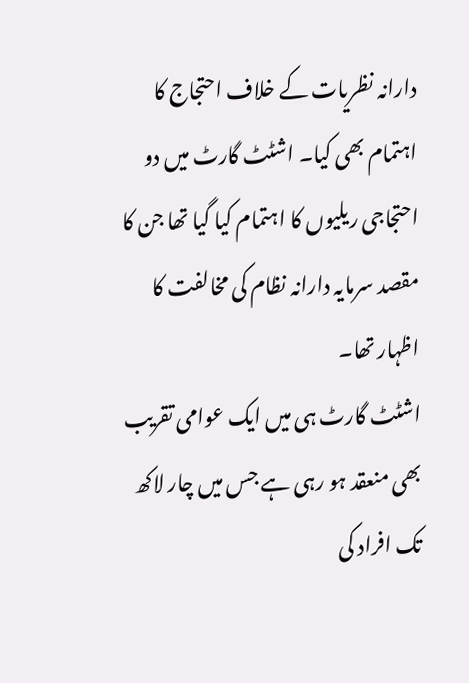دارانہ نظریات کے خلاف احتجاج کا اہتمام بھی کیا۔ اشٹٹ گارٹ میں دو احتجاجی ریلیوں کا اہتمام کیا گیا تھا جن کا مقصد سرمایہ دارانہ نظام کی مخالفت کا اظہار تھا۔
اشٹٹ گارٹ ہی میں ایک عوامی تقریب بھی منعقد ہو رہی ہے جس میں چار لاکھ تک افراد کی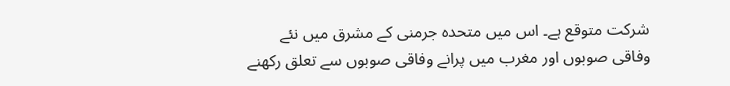شرکت متوقع ہے۔ اس میں متحدہ جرمنی کے مشرق میں نئے وفاقی صوبوں اور مغرب میں پرانے وفاقی صوبوں سے تعلق رکھنے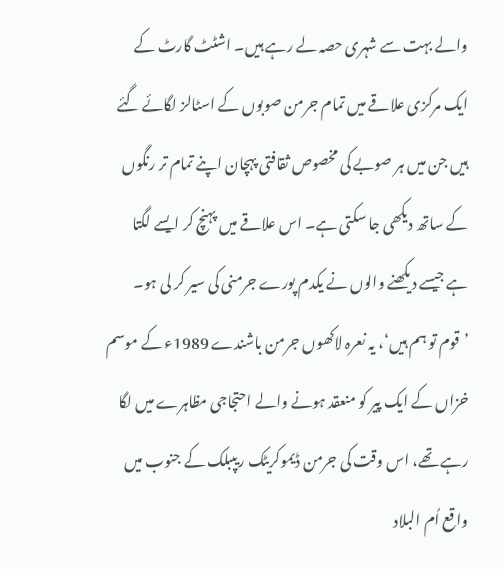والے بہت سے شہری حصہ لے رہے ہیں۔ اشٹٹ گارٹ کے ایک مرکزی علاقے میں تمام جرمن صوبوں کے اسٹالز لگائے گئے ہیں جن میں ہر صوبے کی مخصوص ثقافتی پہچان اپنے تمام تر رنگوں کے ساتھ دیکھی جا سکتی ہے۔ اس علاقے میں پہنچ کر ایسے لگتا ہے جیسے دیکھنے والوں نے یکدم پورے جرمنی کی سیر کر لی ہو۔
’قوم تو ہم ہیں‘، یہ نعرہ لاکھوں جرمن باشندے 1989ء کے موسم خزاں کے ایک پیر کو منعقد ہونے والے احتجاجی مظاہرے میں لگا رہے تھے، اس وقت کی جرمن ڈیموکریٹک ریپبلک کے جنوب میں واقع اُم البلاد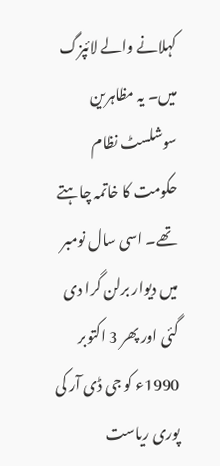کہلانے والے لائپزگ میں۔ یہ مظاہرین سوشلسٹ نظام حکومت کا خاتمہ چاہتے تھے۔ اسی سال نومبر میں دیوار برلن گرا دی گئی اور پھر 3 اکتوبر 1990ء کو جی ڈی آر کی پوری ریاست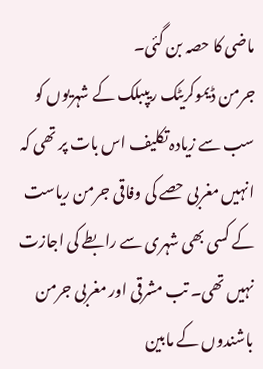ماضی کا حصہ بن گئی۔
جرمن ڈیموکریٹک ریپبلک کے شہریوں کو سب سے زیادہ تکلیف اس بات پر تھی کہ انہیں مغربی حصے کی وفاقی جرمن ریاست کے کسی بھی شہری سے رابطے کی اجازت نہیں تھی۔ تب مشرقی اور مغربی جرمن باشندوں کے مابین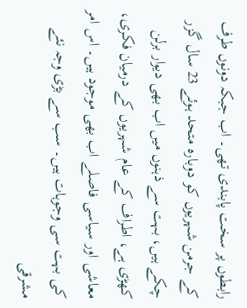رابطوں پر سخت پابندی تھی۔ اب جبکہ دونوں طرف کے جرمن شہریوں کو دوبارہ متحد ہوئے 23 سال گزر چکے ہیں، بہت سے ذہنوں میں اب بھی دیوار برلن کھڑی ہے، اطراف کے عام شہریوں کے درمیان فکری، معاشی اور سیاسی فاصلے اب بھی موجود ہیں۔ اس امر کی بہت سی وجوہات ہیں۔ سب سے بڑی وجہ نئے مشرقی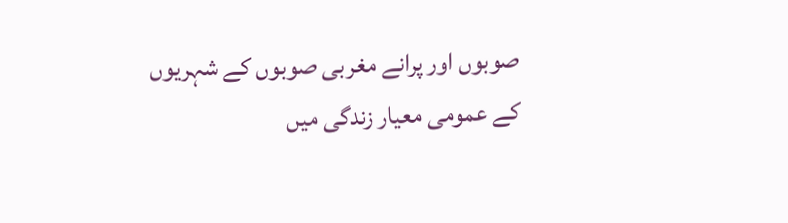صوبوں اور پرانے مغربی صوبوں کے شہریوں کے عمومی معیار زندگی میں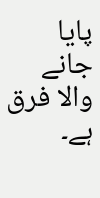پایا جانے والا فرق ہے۔